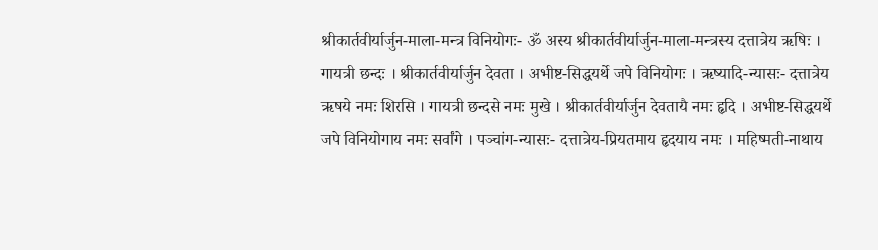श्रीकार्तवीर्यार्जुन-माला-मन्त्र विनियोगः- ॐ अस्य श्रीकार्तवीर्यार्जुन-माला-मन्त्रस्य दत्तात्रेय ऋषिः । गायत्री छन्दः । श्रीकार्तवीर्यार्जुन देवता । अभीष्ट-सिद्धयर्थे जपे विनियोगः । ऋष्यादि-न्यासः- दत्तात्रेय ऋषये नमः शिरसि । गायत्री छन्दसे नमः मुखे । श्रीकार्तवीर्यार्जुन देवतायै नमः हृदि । अभीष्ट-सिद्धयर्थे जपे विनियोगाय नमः सर्वांगे । पञ्चांग-न्यासः- दत्तात्रेय-प्रियतमाय हृदयाय नमः । महिष्मती-नाथाय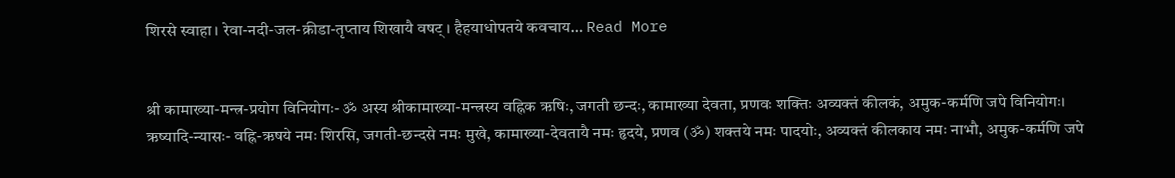शिरसे स्वाहा । रेवा-नदी-जल-क्रीडा-तृप्ताय शिखायै वषट् । हैहयाधोपतये कवचाय… Read More


श्री कामाख्या-मन्त्र-प्रयोग विनियोगः- ॐ अस्य श्रीकामाख्या-मन्त्रस्य वह्निक ऋषिः, जगती छन्दः, कामाख्या देवता, प्रणवः शक्तिः अव्यक्तं कीलकं, अमुक-कर्मणि जपे विनियोगः। ऋष्यादि-न्यासः- वह्नि-ऋषये नमः शिरसि, जगती-छन्दसे नमः मुखे, कामाख्या-देवतायै नमः हृदये, प्रणव (ॐ) शक्तये नमः पादयोः, अव्यक्तं कीलकाय नमः नाभौ, अमुक-कर्मणि जपे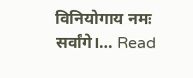विनियोगाय नमः सर्वांगे।… Read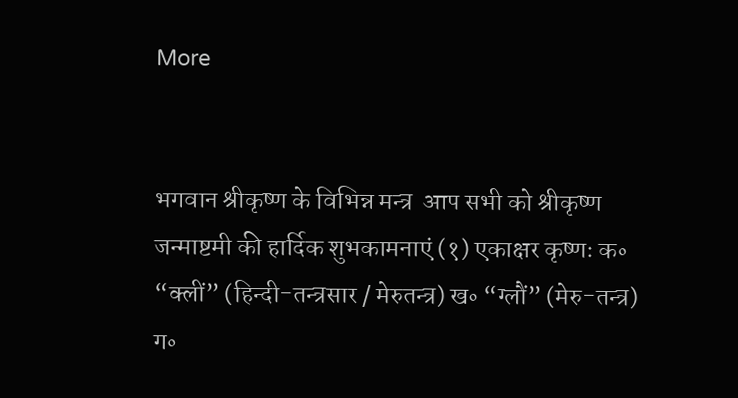More


भगवान श्रीकृष्ण के विभिन्न मन्त्र  आप सभी को श्रीकृष्ण जन्माष्टमी की हार्दिक शुभकामनाएं (१) एकाक्षर कृष्णः क॰ “क्लीं” (हिन्दी-तन्त्रसार / मेरुतन्त्र) ख॰ “ग्लौं” (मेरु-तन्त्र) ग॰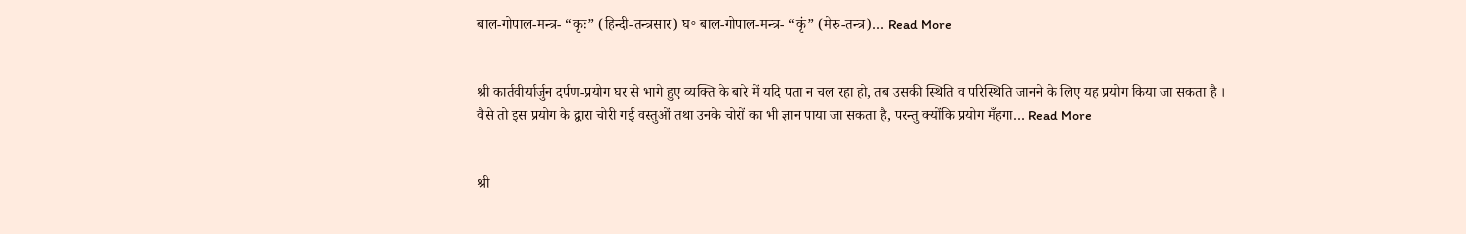बाल-गोपाल-मन्त्र- “कृः” (हिन्दी-तन्त्रसार) घ॰ बाल-गोपाल-मन्त्र- “कृं” (मेरु-तन्त्र)… Read More


श्री कार्तवीर्यार्जुन दर्पण-प्रयोग घर से भागे हुए व्यक्ति के बारे में यदि पता न चल रहा हो, तब उसकी स्थिति व परिस्थिति जानने के लिए यह प्रयोग किया जा सकता है । वैसे तो इस प्रयोग के द्वारा चोरी गई वस्तुओं तथा उनके चोरों का भी ज्ञान पाया जा सकता है, परन्तु क्योंकि प्रयोग मँहगा… Read More


श्री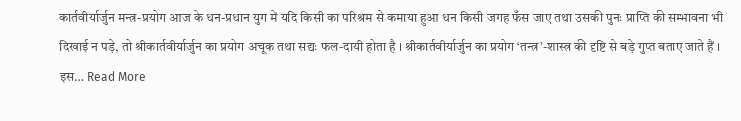कार्तवीर्यार्जुन मन्त्र-प्रयोग आज के धन-प्रधान युग में यदि किसी का परिश्रम से कमाया हुआ धन किसी जगह फँस जाए तथा उसकी पुनः प्राप्ति की सम्भावना भी दिखाई न पड़े, तो श्रीकार्तवीर्यार्जुन का प्रयोग अचूक तथा सद्यः फल-दायी होता है । श्रीकार्तवीर्यार्जुन का प्रयोग ‘तन्त्र’-शास्त्र की दृष्टि से बड़े गुप्त बताए जाते हैं । इस… Read More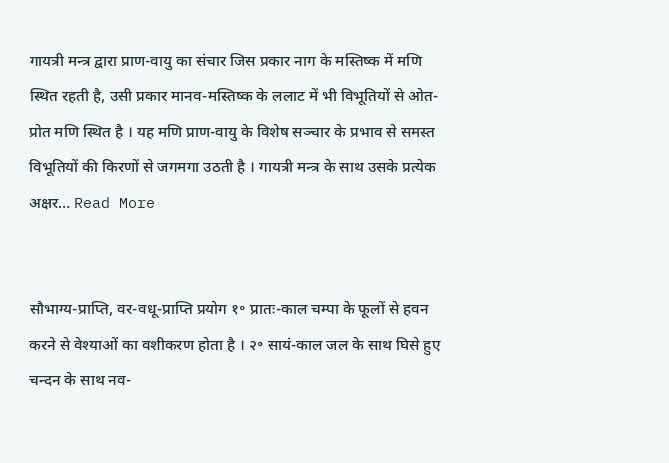गायत्री मन्त्र द्वारा प्राण-वायु का संचार जिस प्रकार नाग के मस्तिष्क में मणि स्थित रहती है, उसी प्रकार मानव-मस्तिष्क के ललाट में भी विभूतियों से ओत-प्रोत मणि स्थित है । यह मणि प्राण-वायु के विशेष सञ्चार के प्रभाव से समस्त विभूतियों की किरणों से जगमगा उठती है । गायत्री मन्त्र के साथ उसके प्रत्येक अक्षर… Read More


सौभाग्य-प्राप्ति, वर-वधू-प्राप्ति प्रयोग १॰ प्रातः-काल चम्पा के फूलों से हवन करने से वेश्याओं का वशीकरण होता है । २॰ सायं-काल जल के साथ घिसे हुए चन्दन के साथ नव-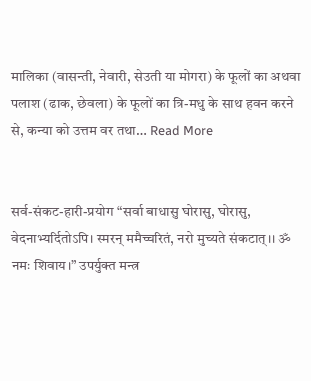मालिका (वासन्ती, नेवारी, सेउती या मोगरा) के फूलों का अथवा पलाश (ढाक, छेवला) के फूलों का त्रि-मधु के साथ हवन करने से, कन्या को उत्तम वर तथा… Read More


सर्व-संकट-हारी-प्रयोग “सर्वा बाधासु घोरासु, घोरासु, वेदनाभ्यर्दितोऽपि। स्मरन् ममैच्चरितं, नरो मुच्यते संकटात्।। ॐ नमः शिवाय।” उपर्युक्त मन्त्र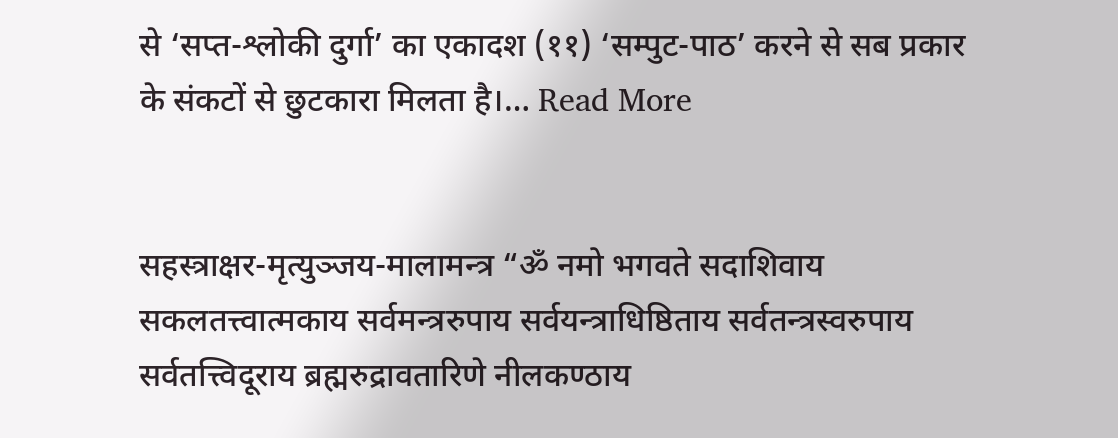से ‘सप्त-श्लोकी दुर्गा’ का एकादश (११) ‘सम्पुट-पाठ’ करने से सब प्रकार के संकटों से छुटकारा मिलता है।… Read More


सहस्त्राक्षर-मृत्युञ्जय-मालामन्त्र “ॐ नमो भगवते सदाशिवाय सकलतत्त्वात्मकाय सर्वमन्त्ररुपाय सर्वयन्त्राधिष्ठिताय सर्वतन्त्रस्वरुपाय सर्वतत्त्विदूराय ब्रह्मरुद्रावतारिणे नीलकण्ठाय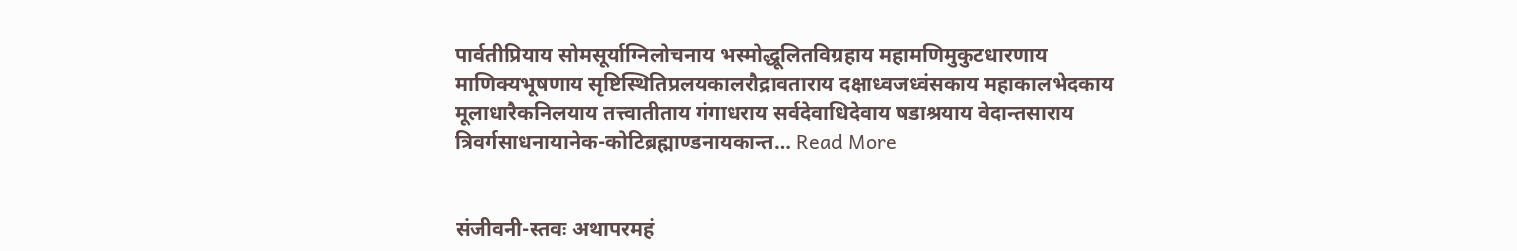पार्वतीप्रियाय सोमसूर्याग्निलोचनाय भस्मोद्धूलितविग्रहाय महामणिमुकुटधारणाय माणिक्यभूषणाय सृष्टिस्थितिप्रलयकालरौद्रावताराय दक्षाध्वजध्वंसकाय महाकालभेदकाय मूलाधारैकनिलयाय तत्त्वातीताय गंगाधराय सर्वदेवाधिदेवाय षडाश्रयाय वेदान्तसाराय त्रिवर्गसाधनायानेक-कोटिब्रह्माण्डनायकान्त… Read More


संजीवनी-स्तवः अथापरमहं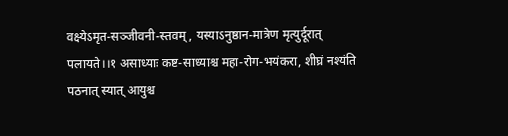वक्ष्येऽमृत-सञ्जीवनी-स्तवम्, यस्याऽनुष्ठान-मात्रेण मृत्युर्दूरात् पलायते।।१ असाध्याः कष्ट-साध्याश्च महा-रोग-भयंकरा, शीघ्रं नश्यंति पठनात् स्यात् आयुश्च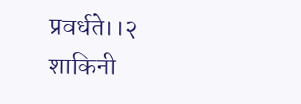प्रवर्धते।।२ शाकिनी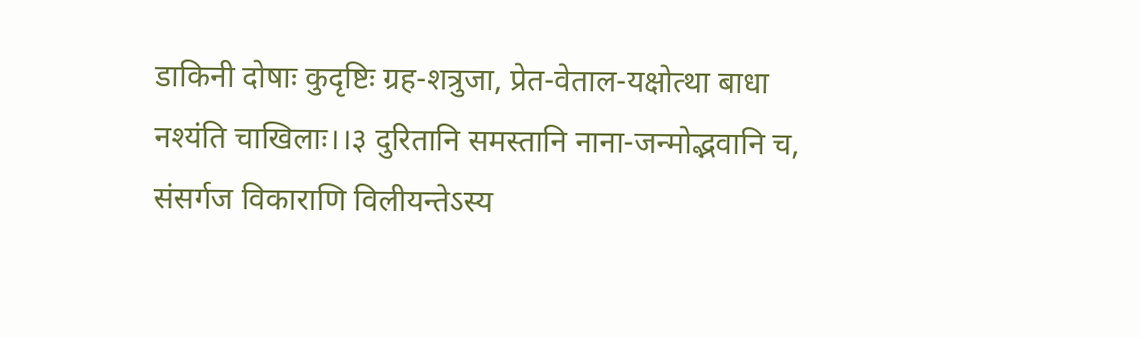डाकिनी दोषाः कुदृष्टिः ग्रह-शत्रुजा, प्रेत-वेताल-यक्षोत्था बाधा नश्यंति चाखिलाः।।३ दुरितानि समस्तानि नाना-जन्मोद्भवानि च, संसर्गज विकाराणि विलीयन्तेऽस्य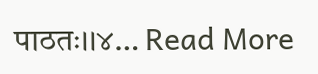पाठतः।।४… Read More